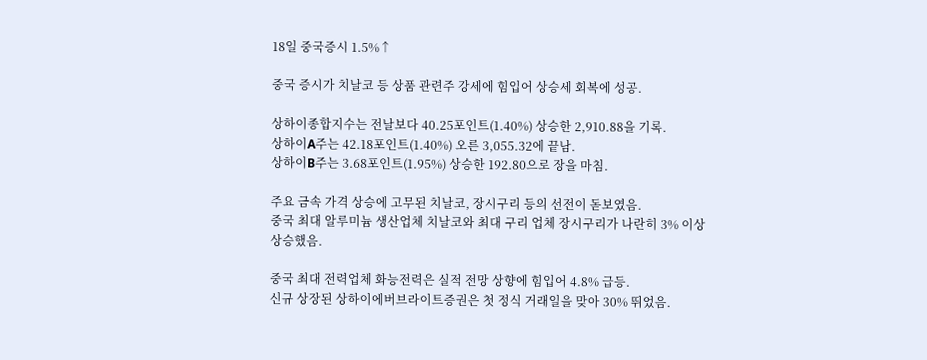18일 중국증시 1.5%↑

중국 증시가 치날코 등 상품 관련주 강세에 힘입어 상승세 회복에 성공.

상하이종합지수는 전날보다 40.25포인트(1.40%) 상승한 2,910.88을 기록.
상하이A주는 42.18포인트(1.40%) 오른 3,055.32에 끝남.
상하이B주는 3.68포인트(1.95%) 상승한 192.80으로 장을 마침.

주요 금속 가격 상승에 고무된 치날코, 장시구리 등의 선전이 돋보였음.
중국 최대 알루미늄 생산업체 치날코와 최대 구리 업체 장시구리가 나란히 3% 이상 상승했음.

중국 최대 전력업체 화능전력은 실적 전망 상향에 힘입어 4.8% 급등.
신규 상장된 상하이에버브라이트증권은 첫 정식 거래일을 맞아 30% 뛰었음.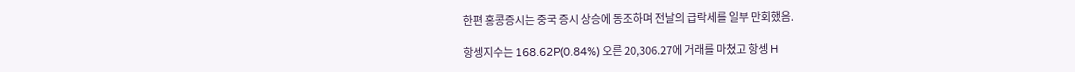한편 홍콩증시는 중국 증시 상승에 동조하며 전날의 급락세를 일부 만회했음.

항셍지수는 168.62P(0.84%) 오른 20,306.27에 거래를 마쳤고 항셍 H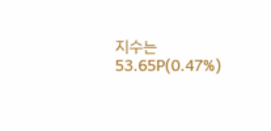지수는 53.65P(0.47%)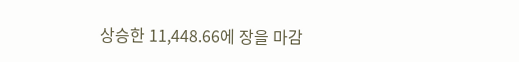상승한 11,448.66에 장을 마감